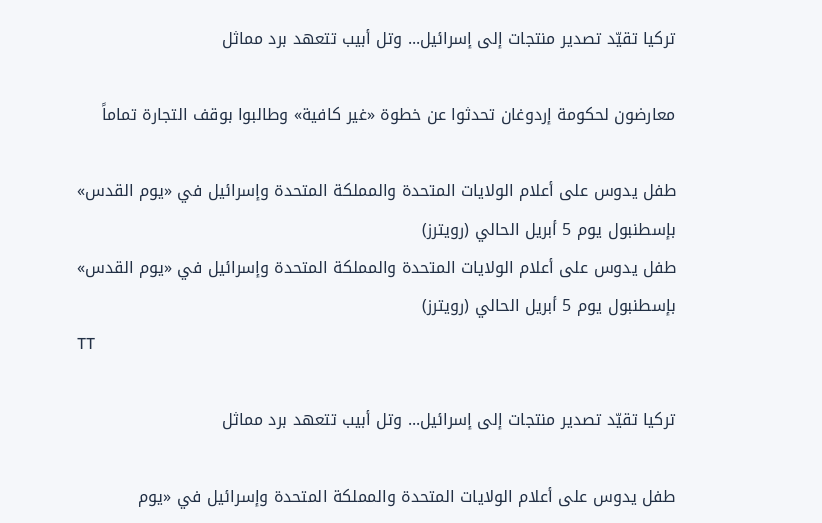تركيا تقيّد تصدير منتجات إلى إسرائيل... وتل أبيب تتعهد برد مماثل

معارضون لحكومة إردوغان تحدثوا عن خطوة «غير كافية» وطالبوا بوقف التجارة تماماً

طفل يدوس على أعلام الولايات المتحدة والمملكة المتحدة وإسرائيل في «يوم القدس» بإسطنبول يوم 5 أبريل الحالي (رويترز)
طفل يدوس على أعلام الولايات المتحدة والمملكة المتحدة وإسرائيل في «يوم القدس» بإسطنبول يوم 5 أبريل الحالي (رويترز)
TT

تركيا تقيّد تصدير منتجات إلى إسرائيل... وتل أبيب تتعهد برد مماثل

طفل يدوس على أعلام الولايات المتحدة والمملكة المتحدة وإسرائيل في «يوم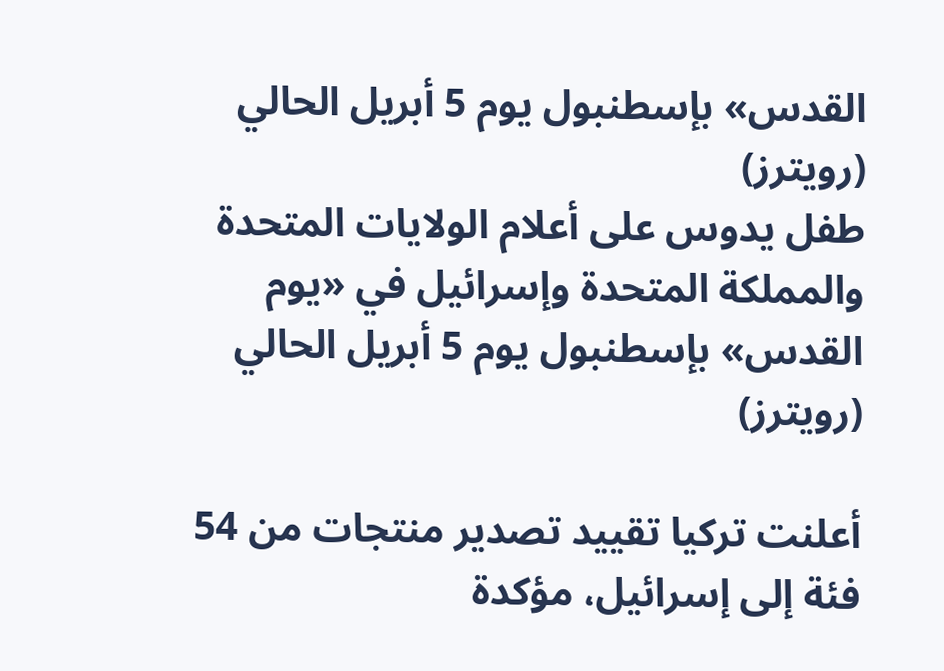القدس» بإسطنبول يوم 5 أبريل الحالي (رويترز)
طفل يدوس على أعلام الولايات المتحدة والمملكة المتحدة وإسرائيل في «يوم القدس» بإسطنبول يوم 5 أبريل الحالي (رويترز)

أعلنت تركيا تقييد تصدير منتجات من 54 فئة إلى إسرائيل، مؤكدة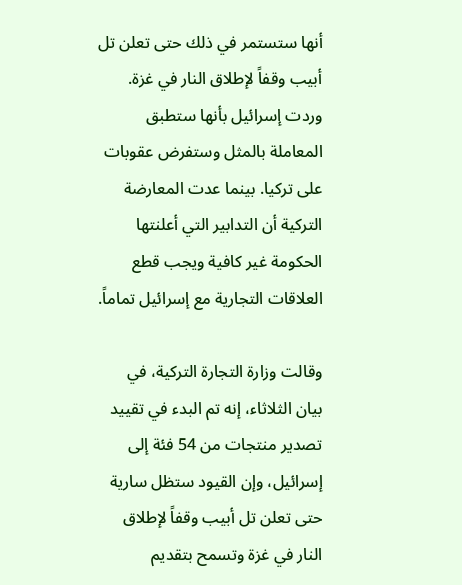أنها ستستمر في ذلك حتى تعلن تل أبيب وقفاً لإطلاق النار في غزة. وردت إسرائيل بأنها ستطبق المعاملة بالمثل وستفرض عقوبات على تركيا. بينما عدت المعارضة التركية أن التدابير التي أعلنتها الحكومة غير كافية ويجب قطع العلاقات التجارية مع إسرائيل تماماً.

وقالت وزارة التجارة التركية، في بيان الثلاثاء، إنه تم البدء في تقييد تصدير منتجات من 54 فئة إلى إسرائيل، وإن القيود ستظل سارية حتى تعلن تل أبيب وقفاً لإطلاق النار في غزة وتسمح بتقديم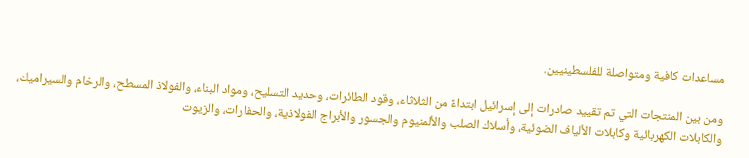مساعدات كافية ومتواصلة للفلسطينيين.

ومن بين المنتجات التي تم تقييد صادرات إلى إسرائيل ابتداءً من الثلاثاء، وقود الطائرات، وحديد التسليح، ومواد البناء، والفولاذ المسطح، والرخام والسيراميك، والكابلات الكهربائية وكابلات الألياف الضوئية، وأسلاك الصلب والألمنيوم والجسور والأبراج الفولاذية، والحفارات، والزيوت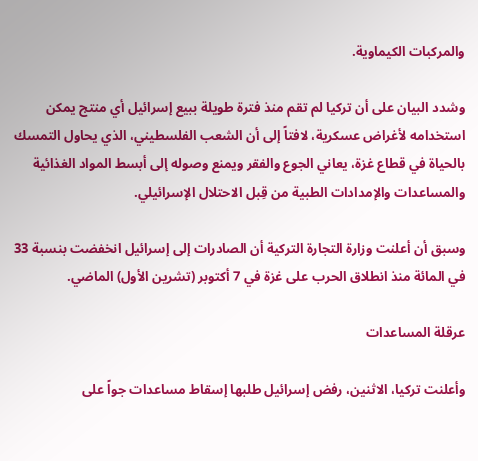والمركبات الكيماوية.

وشدد البيان على أن تركيا لم تقم منذ فترة طويلة ببيع إسرائيل أي منتج يمكن استخدامه لأغراض عسكرية، لافتاً إلى أن الشعب الفلسطيني، الذي يحاول التمسك بالحياة في قطاع غزة، يعاني الجوع والفقر ويمنع وصوله إلى أبسط المواد الغذائية والمساعدات والإمدادات الطبية من قِبل الاحتلال الإسرائيلي.

وسبق أن أعلنت وزارة التجارة التركية أن الصادرات إلى إسرائيل انخفضت بنسبة 33 في المائة منذ انطلاق الحرب على غزة في 7 أكتوبر (تشرين الأول) الماضي.

عرقلة المساعدات

وأعلنت تركيا، الاثنين، رفض إسرائيل طلبها إسقاط مساعدات جواً على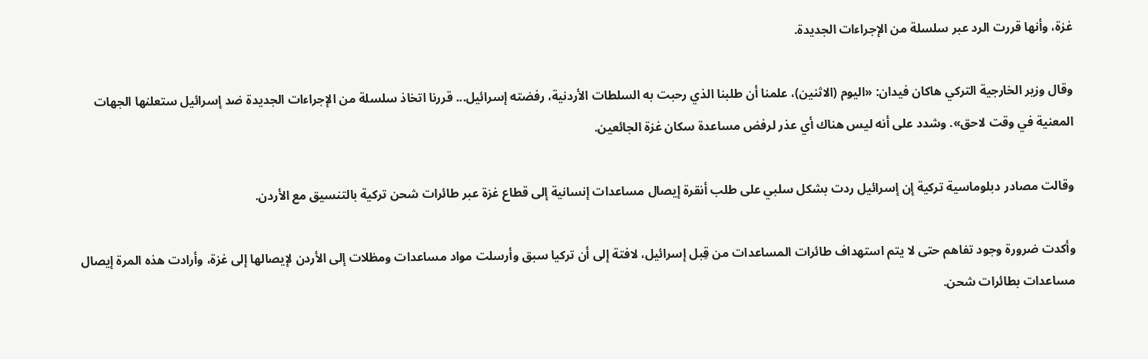غزة، وأنها قررت الرد عبر سلسلة من الإجراءات الجديدة.

وقال وزير الخارجية التركي هاكان فيدان: «اليوم (الاثنين)، علمنا أن طلبنا الذي رحبت به السلطات الأردنية، رفضته إسرائيل... قررنا اتخاذ سلسلة من الإجراءات الجديدة ضد إسرائيل ستعلنها الجهات المعنية في وقت لاحق». وشدد على أنه ليس هناك أي عذر لرفض مساعدة سكان غزة الجائعين.

وقالت مصادر دبلوماسية تركية إن إسرائيل ردت بشكل سلبي على طلب أنقرة إيصال مساعدات إنسانية إلى قطاع غزة عبر طائرات شحن تركية بالتنسيق مع الأردن.

وأكدت ضرورة وجود تفاهم حتى لا يتم استهداف طائرات المساعدات من قِبل إسرائيل، لافتة إلى أن تركيا سبق وأرسلت مواد مساعدات ومظلات إلى الأردن لإيصالها إلى غزة، وأرادت هذه المرة إيصال مساعدات بطائرات شحن.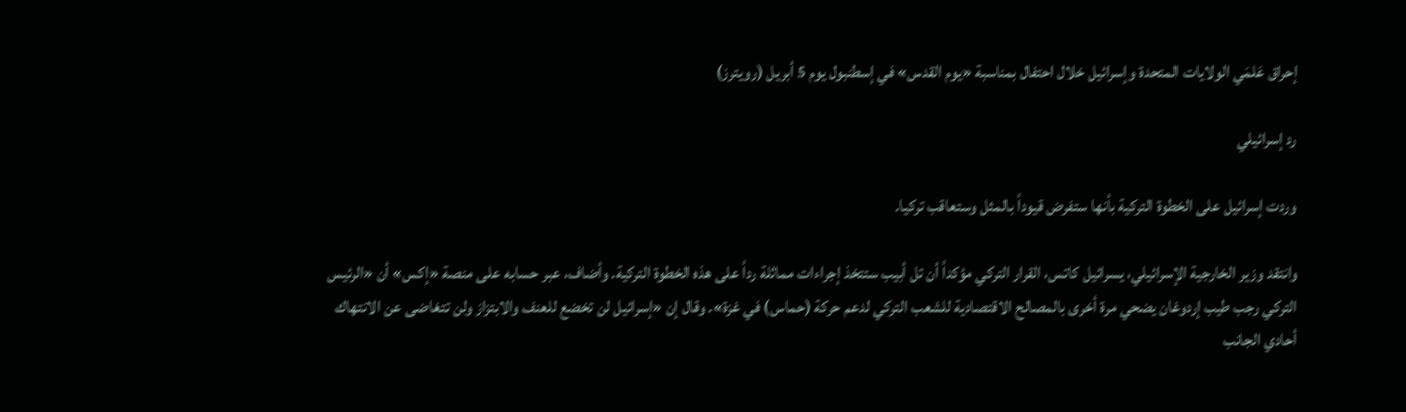إحراق عَلمَي الولايات المتحدة وإسرائيل خلال احتفال بمناسبة «يوم القدس» في إسطنبول يوم 5 أبريل (رويترز)

رد إسرائيلي

وردت إسرائيل على الخطوة التركية بأنها ستفرض قيوداً بالمثل وستعاقب تركيا.

وانتقد وزير الخارجية الإسرائيلي، يسرائيل كاتس، القرار التركي مؤكداً أن تل أبيب ستتخذ إجراءات مماثلة رداً على هذه الخطوة التركية. وأضاف، عبر حسابه على منصة «إكس» أن «الرئيس التركي رجب طيب إردوغان يضحي مرة أخرى بالمصالح الاقتصادية للشعب التركي لدعم حركة (حماس) في غزة». وقال إن «إسرائيل لن تخضع للعنف والابتزاز ولن تتغاضى عن الانتهاك أحادي الجانب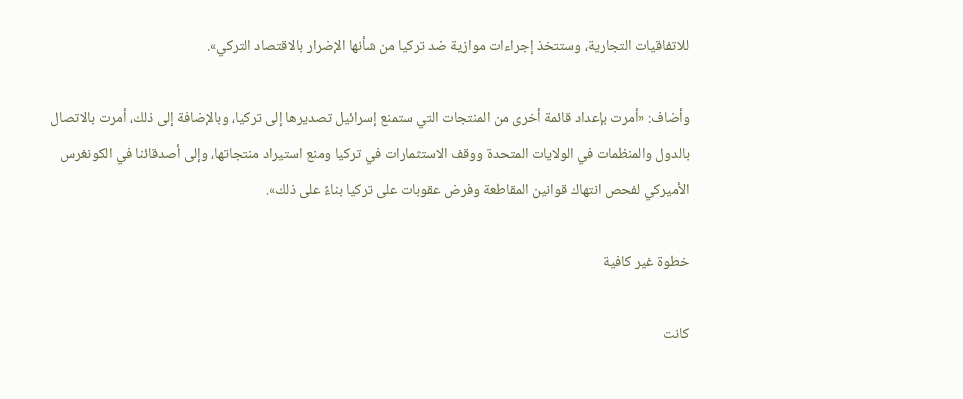للاتفاقيات التجارية، وستتخذ إجراءات موازية ضد تركيا من شأنها الإضرار بالاقتصاد التركي».

وأضاف: «أمرت بإعداد قائمة أخرى من المنتجات التي ستمنع إسرائيل تصديرها إلى تركيا، وبالإضافة إلى ذلك، أمرت بالاتصال بالدول والمنظمات في الولايات المتحدة ووقف الاستثمارات في تركيا ومنع استيراد منتجاتها، وإلى أصدقائنا في الكونغرس الأميركي لفحص انتهاك قوانين المقاطعة وفرض عقوبات على تركيا بناءً على ذلك».

خطوة غير كافية

كانت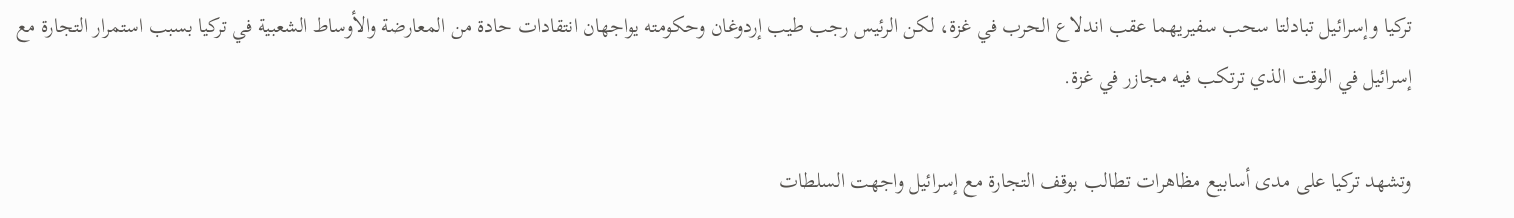تركيا وإسرائيل تبادلتا سحب سفيريهما عقب اندلاع الحرب في غزة، لكن الرئيس رجب طيب إردوغان وحكومته يواجهان انتقادات حادة من المعارضة والأوساط الشعبية في تركيا بسبب استمرار التجارة مع إسرائيل في الوقت الذي ترتكب فيه مجازر في غزة.

وتشهد تركيا على مدى أسابيع مظاهرات تطالب بوقف التجارة مع إسرائيل واجهت السلطات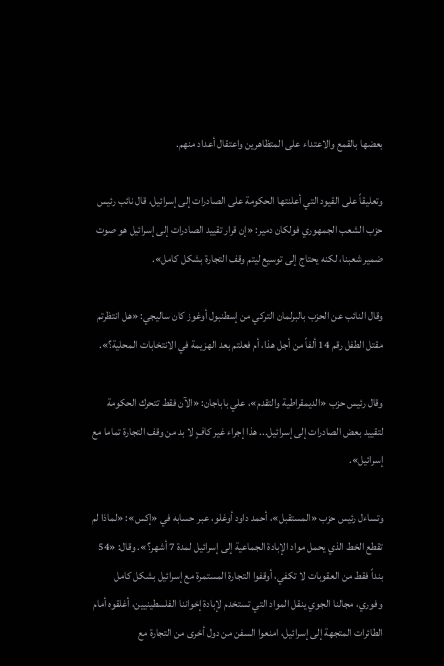بعضها بالقمع والاعتداء على المتظاهرين واعتقال أعداد منهم.

وتعليقاً على القيود التي أعلنتها الحكومة على الصادرات إلى إسرائيل، قال نائب رئيس حزب الشعب الجمهوري فولكان دمير: «إن قرار تقييد الصادرات إلى إسرائيل هو صوت ضمير شعبنا، لكنه يحتاج إلى توسيع ليتم وقف التجارة بشكل كامل».

وقال النائب عن الحزب بالبرلمان التركي من إسطنبول أوغوز كان ساليجي: «هل انتظرتم مقتل الطفل رقم 14 ألفاً من أجل هذا، أم فعلتم بعد الهزيمة في الانتخابات المحلية؟».

وقال رئيس حزب «الديمقراطية والتقدم»، علي باباجان: «الآن فقط تتحرك الحكومة لتقييد بعض الصادرات إلى إسرائيل... هذا إجراء غير كافٍ لا بد من وقف التجارة تماما مع إسرائيل».

وتساءل رئيس حزب «المستقبل»، أحمد داود أوغلو، عبر حسابه في «إكس»: «لماذا لم تقطع الخط الذي يحمل مواد الإبادة الجماعية إلى إسرائيل لمدة 7 أشهر؟». وقال: «54 بنداً فقط من العقوبات لا تكفي، أوقفوا التجارة المستمرة مع إسرائيل بشكل كامل وفوري، مجالنا الجوي ينقل المواد التي تستخدم لإبادة إخواننا الفلسطينيين، أغلقوه أمام الطائرات المتجهة إلى إسرائيل، امنعوا السفن من دول أخرى من التجارة مع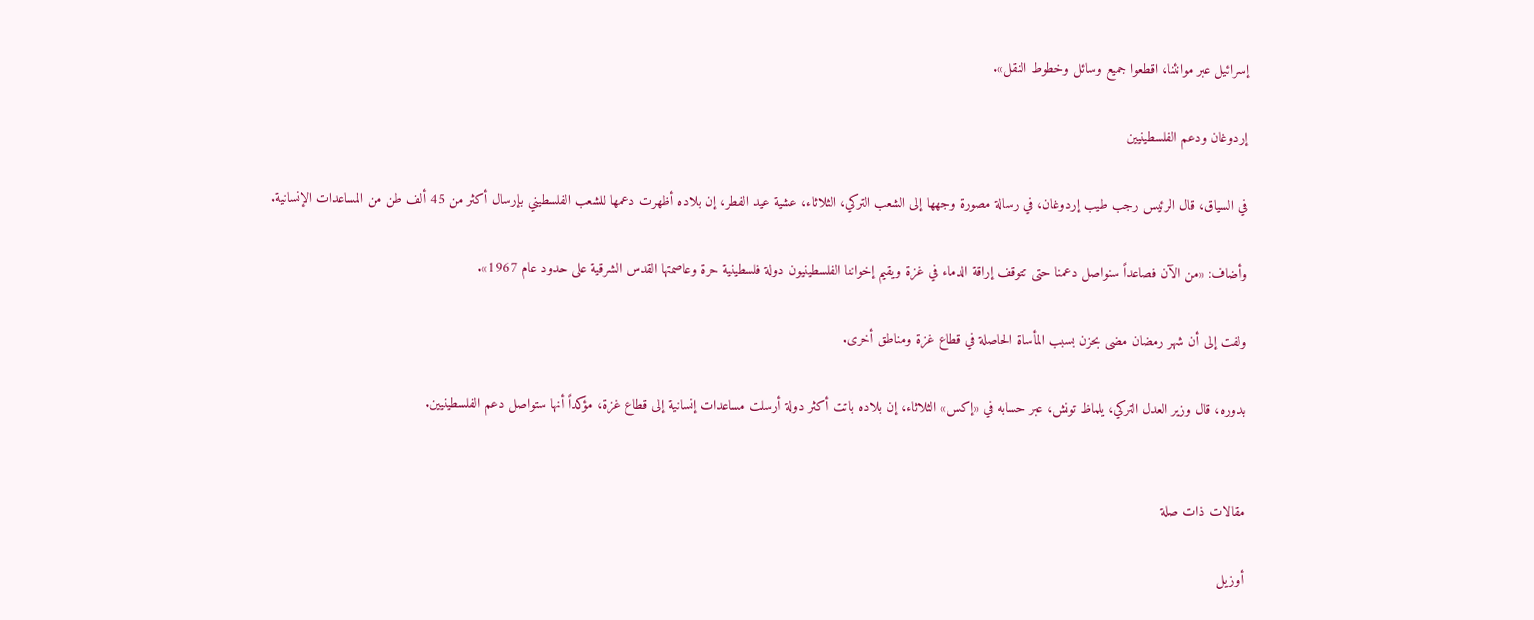إسرائيل عبر موانئنا، اقطعوا جميع وسائل وخطوط النقل».

إردوغان ودعم الفلسطينيين

في السياق، قال الرئيس رجب طيب إردوغان، في رسالة مصورة وجهها إلى الشعب التركي، الثلاثاء، عشية عيد الفطر، إن بلاده أظهرت دعمها للشعب الفلسطيني بإرسال أكثر من 45 ألف طن من المساعدات الإنسانية.

وأضاف: «من الآن فصاعداً سنواصل دعمنا حتى تتوقف إراقة الدماء في غزة ويقيم إخواننا الفلسطينيون دولة فلسطينية حرة وعاصمتها القدس الشرقية على حدود عام 1967».

ولفت إلى أن شهر رمضان مضى بحزن بسبب المأساة الحاصلة في قطاع غزة ومناطق أخرى.

بدوره، قال وزير العدل التركي، يلماظ تونش، عبر حسابه في «إكس» الثلاثاء، إن بلاده باتت أكثر دولة أرسلت مساعدات إنسانية إلى قطاع غزة، مؤكداً أنها ستواصل دعم الفلسطينيين.


مقالات ذات صلة

أوزيل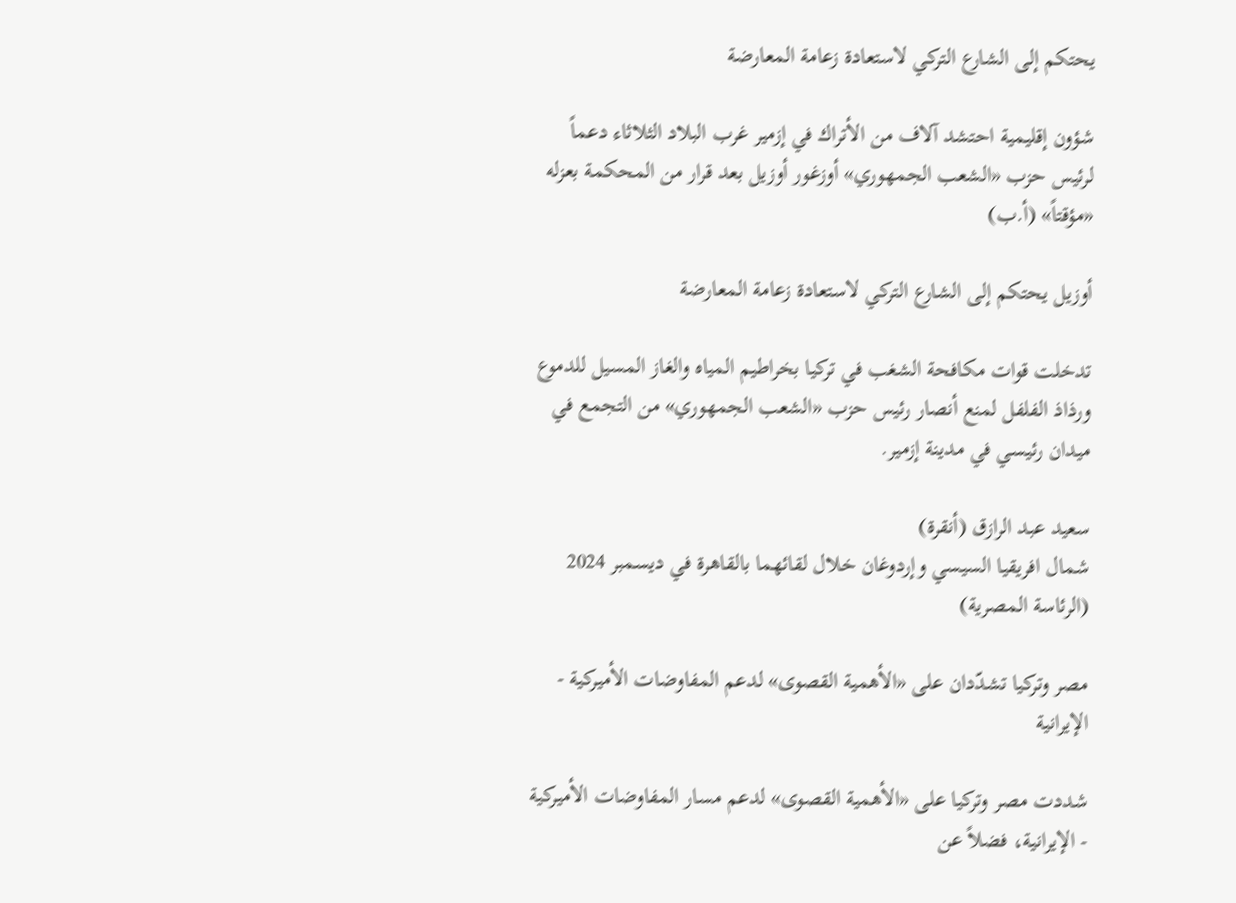يحتكم إلى الشارع التركي لاستعادة زعامة المعارضة

شؤون إقليمية احتشد آلاف من الأتراك في إزمير غرب البلاد الثلاثاء دعماً لرئيس حزب «الشعب الجمهوري» أوزغور أوزيل بعد قرار من المحكمة بعزله «مؤقتاً» (أ.ب)

أوزيل يحتكم إلى الشارع التركي لاستعادة زعامة المعارضة

تدخلت قوات مكافحة الشغب في تركيا بخراطيم المياه والغاز المسيل للدموع ورذاذ الفلفل لمنع أنصار رئيس حزب «الشعب الجمهوري» من التجمع في ميدان رئيسي في مدينة إزمير.

سعيد عبد الرازق (أنقرة)
شمال افريقيا السيسي وإردوغان خلال لقائهما بالقاهرة في ديسمبر 2024 (الرئاسة المصرية)

مصر وتركيا تشدّدان على «الأهمية القصوى» لدعم المفاوضات الأميركية - الإيرانية

شددت مصر وتركيا على «الأهمية القصوى» لدعم مسار المفاوضات الأميركية - الإيرانية، فضلاً عن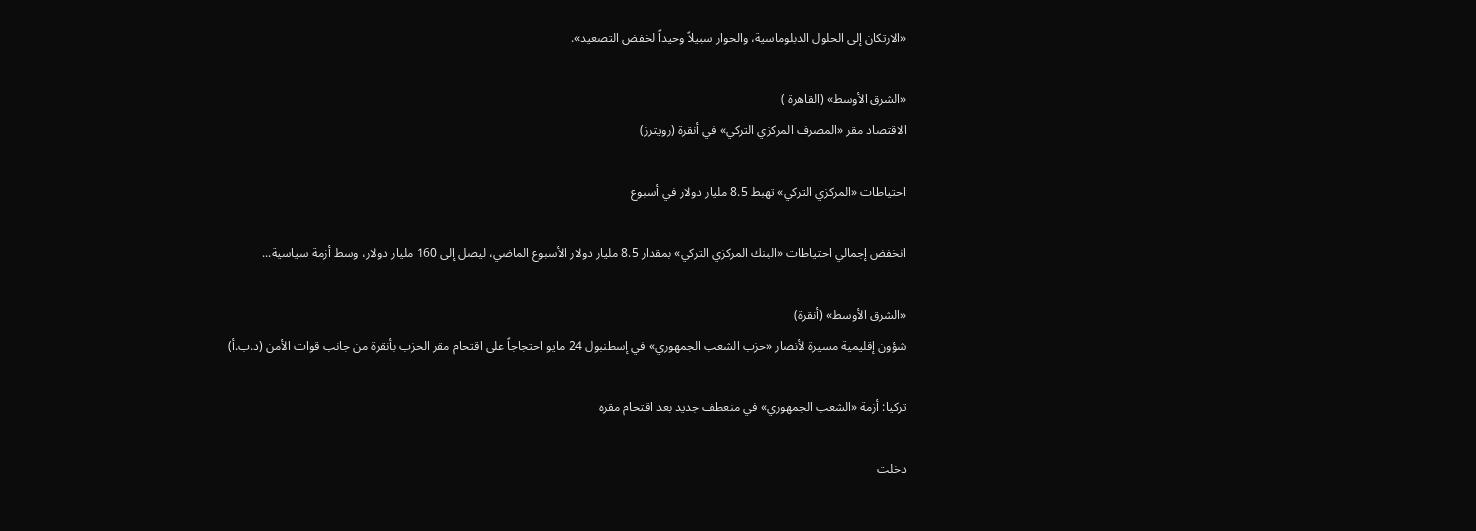«الارتكان إلى الحلول الدبلوماسية، والحوار سبيلاً وحيداً لخفض التصعيد».

«الشرق الأوسط» (القاهرة )
الاقتصاد مقر «المصرف المركزي التركي» في أنقرة (رويترز)

احتياطات «المركزي التركي» تهبط 8.5 مليار دولار في أسبوع

انخفض إجمالي احتياطات «البنك المركزي التركي» بمقدار 8.5 مليار دولار الأسبوع الماضي، ليصل إلى 160 مليار دولار، وسط أزمة سياسية...

«الشرق الأوسط» (أنقرة)
شؤون إقليمية مسيرة لأنصار «حزب الشعب الجمهوري» في إسطنبول 24 مايو احتجاجاً على اقتحام مقر الحزب بأنقرة من جانب قوات الأمن (د.ب.أ)

تركيا: أزمة «الشعب الجمهوري» في منعطف جديد بعد اقتحام مقره

دخلت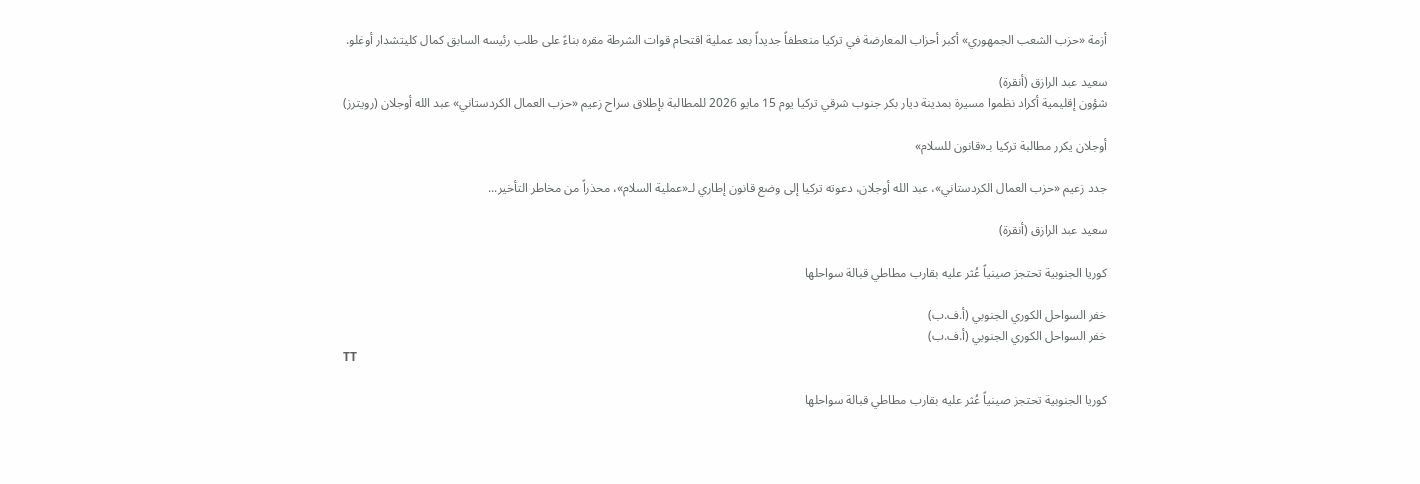أزمة «حزب الشعب الجمهوري» أكبر أحزاب المعارضة في تركيا منعطفاً جديداً بعد عملية اقتحام قوات الشرطة مقره بناءً على طلب رئيسه السابق كمال كليتشدار أوغلو.

سعيد عبد الرازق (أنقرة)
شؤون إقليمية أكراد نظموا مسيرة بمدينة ديار بكر جنوب شرقي تركيا يوم 15 مايو 2026 للمطالبة بإطلاق سراح زعيم «حزب العمال الكردستاني» عبد الله أوجلان (رويترز)

أوجلان يكرر مطالبة تركيا بـ«قانون للسلام»

جدد زعيم «حزب العمال الكردستاني»، عبد الله أوجلان، دعوته تركيا إلى وضع قانون إطاري لـ«عملية السلام»، محذراً من مخاطر التأخير...

سعيد عبد الرازق (أنقرة)

كوريا الجنوبية تحتجز صينياً عُثر عليه بقارب مطاطي قبالة سواحلها

خفر السواحل الكوري الجنوبي (أ.ف.ب)
خفر السواحل الكوري الجنوبي (أ.ف.ب)
TT

كوريا الجنوبية تحتجز صينياً عُثر عليه بقارب مطاطي قبالة سواحلها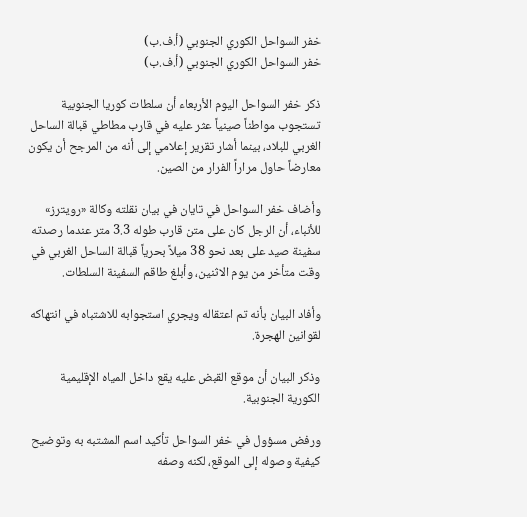خفر السواحل الكوري الجنوبي (أ.ف.ب)
خفر السواحل الكوري الجنوبي (أ.ف.ب)

ذكر خفر السواحل اليوم الأربعاء أن سلطات كوريا الجنوبية تستجوب مواطناً صينياً عثر عليه في قارب مطاطي قبالة الساحل الغربي للبلاد، بينما أشار تقرير إعلامي إلى أنه من المرجح أن يكون معارضاً حاول مراراً الفرار من الصين.

وأضاف خفر السواحل في تايان في بيان نقلته وكالة «رويترز» للأنباء، أن الرجل كان على متن قارب طوله 3.3 متر عندما رصدته سفينة صيد على بعد نحو 38 ميلاً بحرياً قبالة الساحل الغربي في وقت متأخر من يوم الاثنين، وأبلغ طاقم السفينة السلطات.

وأفاد البيان بأنه تم اعتقاله ويجري استجوابه للاشتباه في انتهاكه لقوانين الهجرة.

وذكر البيان أن موقع القبض عليه يقع داخل المياه الإقليمية الكورية الجنوبية.

ورفض مسؤول في خفر السواحل تأكيد اسم المشتبه به وتوضيح كيفية وصوله إلى الموقع، لكنه وصفه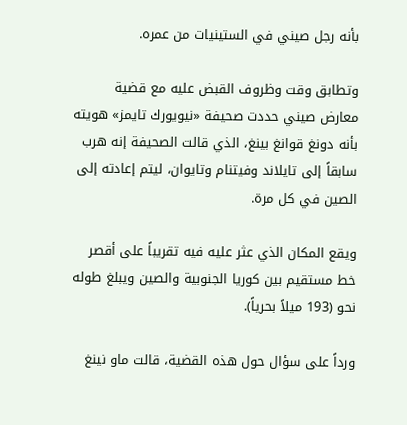بأنه رجل صيني في الستينيات من عمره.

وتطابق وقت وظروف القبض عليه مع قضية معارض صيني حددت صحيفة «نيويورك تايمز» هويته بأنه دونغ قوانغ بينغ، الذي قالت الصحيفة إنه هرب سابقاً إلى تايلاند وفيتنام وتايوان، ليتم إعادته إلى الصين في كل مرة.

ويقع المكان الذي عثر عليه فيه تقريباً على أقصر خط مستقيم بين كوريا الجنوبية والصين ويبلغ طوله نحو (193 ميلاً بحرياً).

ورداً على سؤال حول هذه القضية، قالت ماو نينغ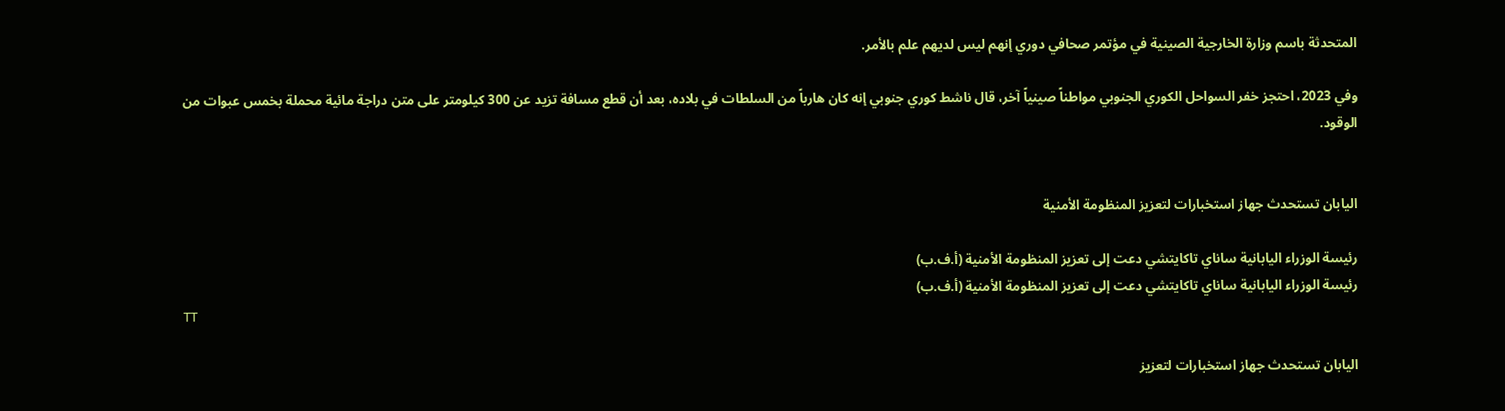المتحدثة باسم وزارة الخارجية الصينية في مؤتمر صحافي دوري إنهم ليس لديهم علم بالأمر.

وفي 2023، احتجز خفر السواحل الكوري الجنوبي مواطناً صينياً آخر، قال ناشط كوري جنوبي إنه كان هارباً من السلطات في بلاده، بعد أن قطع مسافة تزيد عن 300 كيلومتر على متن دراجة مائية محملة بخمس عبوات من الوقود.


اليابان تستحدث جهاز استخبارات لتعزيز المنظومة الأمنية

رئيسة الوزراء اليابانية ساناي تاكايتشي دعت إلى تعزيز المنظومة الأمنية (أ.ف.ب)
رئيسة الوزراء اليابانية ساناي تاكايتشي دعت إلى تعزيز المنظومة الأمنية (أ.ف.ب)
TT

اليابان تستحدث جهاز استخبارات لتعزيز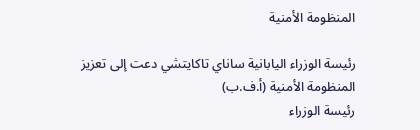المنظومة الأمنية

رئيسة الوزراء اليابانية ساناي تاكايتشي دعت إلى تعزيز المنظومة الأمنية (أ.ف.ب)
رئيسة الوزراء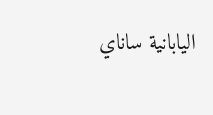اليابانية ساناي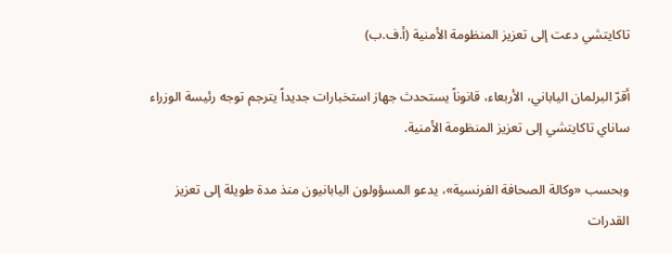تاكايتشي دعت إلى تعزيز المنظومة الأمنية (أ.ف.ب)

أقرّ البرلمان الياباني، الأربعاء، قانوناً يستحدث جهاز استخبارات جديداً يترجم توجه رئيسة الوزراء ساناي تاكايتشي إلى تعزيز المنظومة الأمنية.

وبحسب «وكالة الصحافة الفرنسية»، يدعو المسؤولون اليابانيون منذ مدة طويلة إلى تعزيز القدرات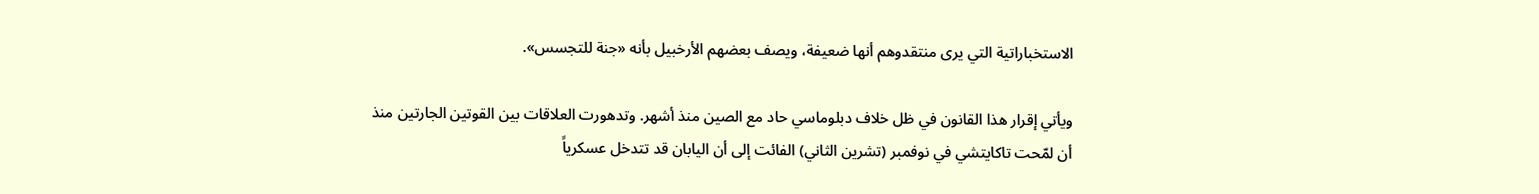الاستخباراتية التي يرى منتقدوهم أنها ضعيفة، ويصف بعضهم الأرخبيل بأنه «جنة للتجسس».

ويأتي إقرار هذا القانون في ظل خلاف دبلوماسي حاد مع الصين منذ أشهر. وتدهورت العلاقات بين القوتين الجارتين منذ أن لمّحت تاكايتشي في نوفمبر (تشرين الثاني) الفائت إلى أن اليابان قد تتدخل عسكرياً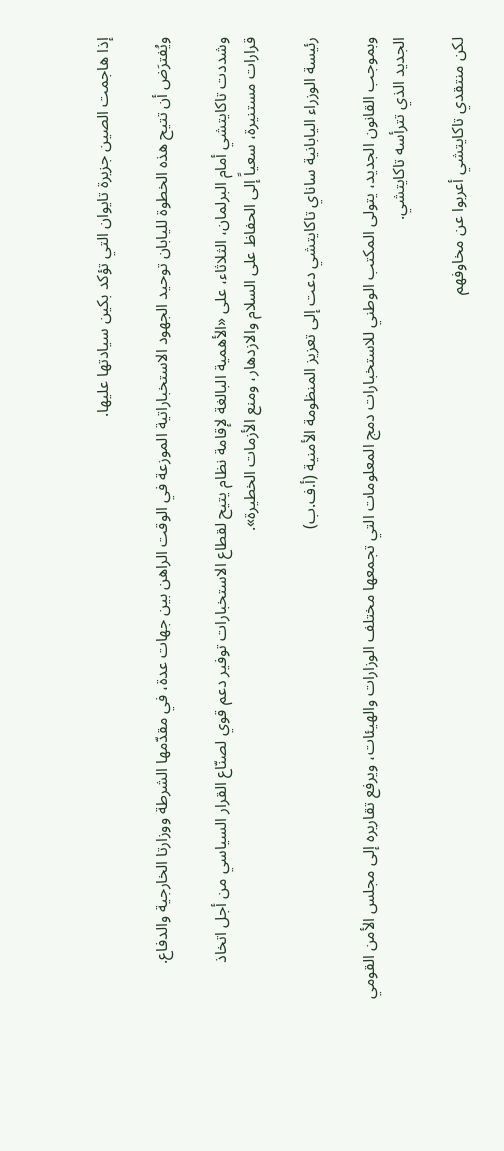إذا هاجمت الصين جزيرة تايوان التي تؤكد بكين سيادتها عليها.

ويُفترَض أن تتيح هذه الخطوة لليابان توحيد الجهود الاستخباراتية الموزعة في الوقت الراهن بين جهات عدة، في مقدّمها الشرطة ووزارتا الخارجية والدفاع.

وشددت تاكايتشي أمام البرلمان، الثلاثاء، على «الأهمية البالغة لإقامة نظام يتيح لقطاع الاستخبارات توفير دعم قوي لصنّاع القرار السياسي من أجل اتخاذ قرارات مستنيرة، سعياً إلى الحفاظ على السلام والازدهار، ومنع الأزمات الخطيرة».

رئيسة الوزراء اليابانية ساناي تاكايتشي دعت إلى تعزيز المنظومة الأمنية (أ.ف.ب)

وبموجب القانون الجديد، يتولى المكتب الوطني للاستخبارات دمج المعلومات التي تجمعها مختلف الوزارات والهيئات، ويرفع تقاريره إلى مجلس الأمن القومي الجديد الذي تترأسه تاكايتشي.

لكن منتقدي تاكايتشي أعربوا عن مخاوفهم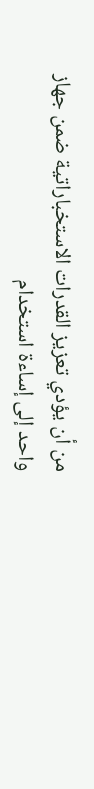من أن يؤدي تعزيز القدرات الاستخباراتية ضمن جهاز واحد إلى إساءة استخدام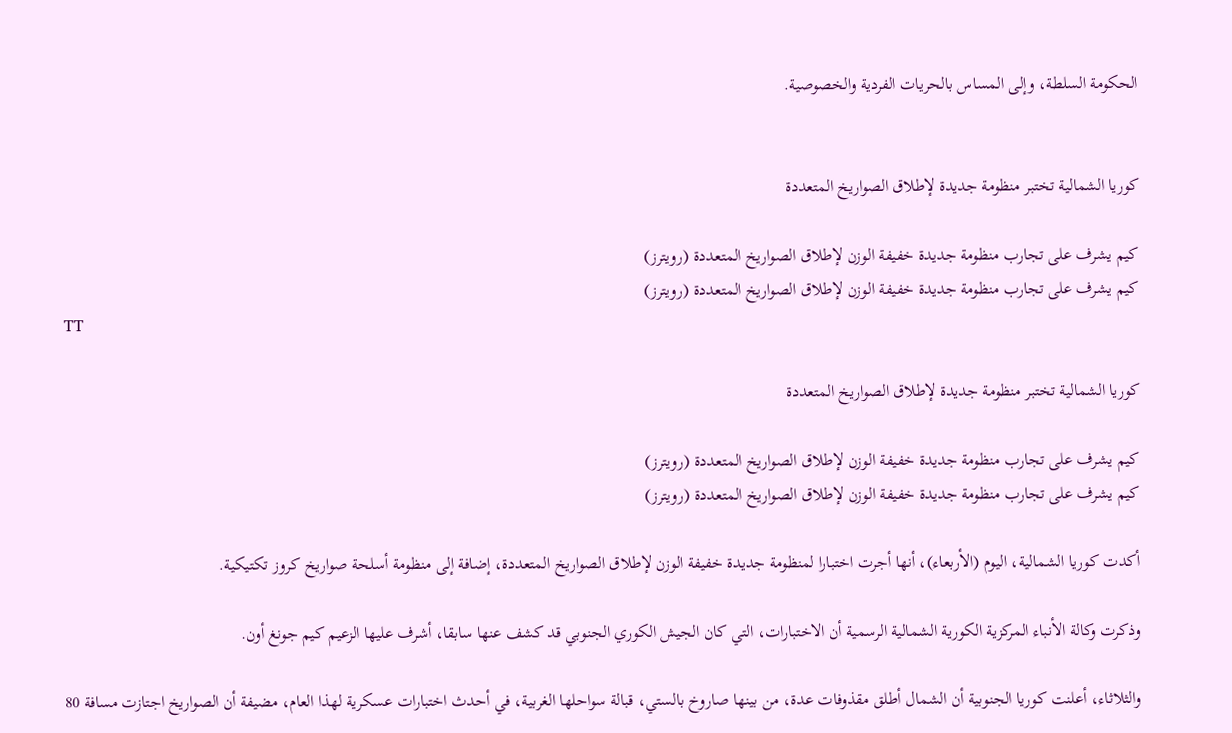الحكومة السلطة، وإلى المساس بالحريات الفردية والخصوصية.


كوريا الشمالية تختبر منظومة جديدة لإطلاق الصواريخ المتعددة

كيم يشرف على تجارب منظومة جديدة خفيفة الوزن لإطلاق الصواريخ المتعددة (رويترز)
كيم يشرف على تجارب منظومة جديدة خفيفة الوزن لإطلاق الصواريخ المتعددة (رويترز)
TT

كوريا الشمالية تختبر منظومة جديدة لإطلاق الصواريخ المتعددة

كيم يشرف على تجارب منظومة جديدة خفيفة الوزن لإطلاق الصواريخ المتعددة (رويترز)
كيم يشرف على تجارب منظومة جديدة خفيفة الوزن لإطلاق الصواريخ المتعددة (رويترز)

أكدت كوريا الشمالية، اليوم (الأربعاء)، أنها أجرت اختبارا لمنظومة جديدة خفيفة الوزن لإطلاق الصواريخ المتعددة، إضافة إلى منظومة أسلحة صواريخ كروز تكتيكية.

وذكرت وكالة الأنباء المركزية الكورية الشمالية الرسمية أن الاختبارات، التي كان الجيش الكوري الجنوبي قد كشف عنها سابقا، أشرف عليها الزعيم كيم جونغ أون.

والثلاثاء، أعلنت كوريا الجنوبية أن الشمال أطلق مقذوفات عدة، من بينها صاروخ بالستي، قبالة سواحلها الغربية، في أحدث اختبارات عسكرية لهذا العام، مضيفة أن الصواريخ اجتازت مسافة 80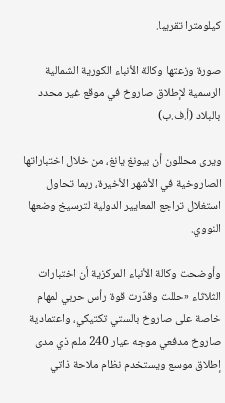كيلومترا تقريبا.

صورة وزعتها وكالة الأنباء الكورية الشمالية الرسمية لإطلاق صاروخ في موقع غير محدد بالبلاد (أ.ف.ب)

ويرى محللون أن بيونغ يانغ، من خلال اختباراتها الصاروخية في الأشهر الأخيرة، ربما تحاول استغلال تراجع المعايير الدولية لترسيخ وضعها النووي.

وأوضحت وكالة الأنباء المركزية أن اختبارات الثلاثاء «حللت وقدّرت قوة رأس حربي لمهام خاصة على صاروخ بالستي تكتيكي، واعتمادية صاروخ مدفعي موجه عيار 240 ملم ذي مدى إطلاق موسع ويستخدم نظام ملاحة ذاتي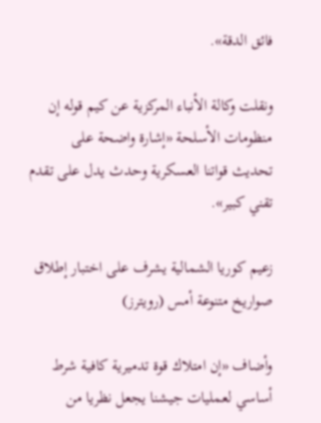فائق الدقة».

ونقلت وكالة الأنباء المركزية عن كيم قوله إن منظومات الأسلحة «إشارة واضحة على تحديث قواتنا العسكرية وحدث يدل على تقدم تقني كبير».

زعيم كوريا الشمالية يشرف على اختبار إطلاق صواريخ متنوعة أمس (رويترز)

وأضاف «إن امتلاك قوة تدميرية كافية شرط أساسي لعمليات جيشنا يجعل نظريا من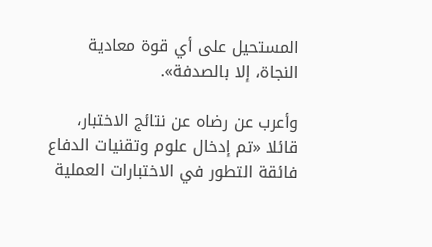المستحيل على أي قوة معادية النجاة، إلا بالصدفة».

وأعرب عن رضاه عن نتائج الاختبار، قائلا «تم إدخال علوم وتقنيات الدفاع فائقة التطور في الاختبارات العملية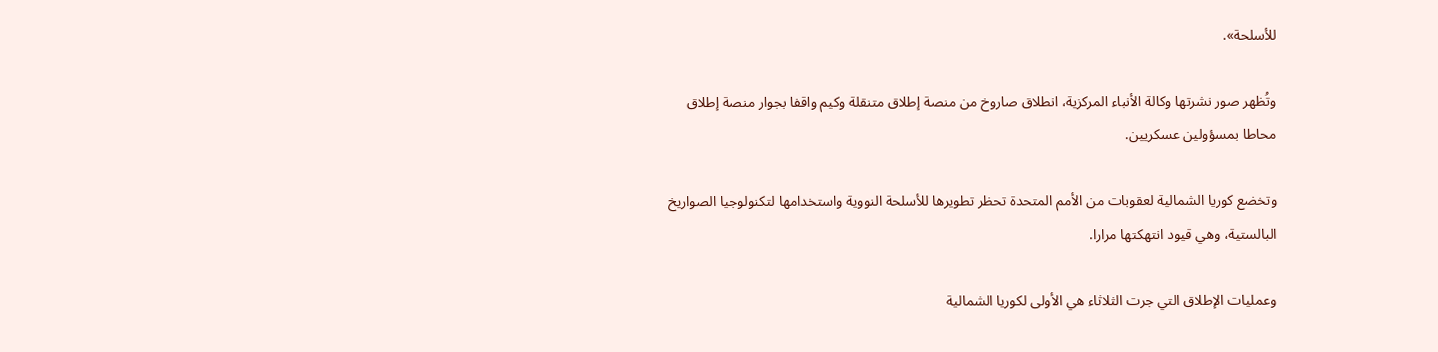للأسلحة».

وتُظهر صور نشرتها وكالة الأنباء المركزية، انطلاق صاروخ من منصة إطلاق متنقلة وكيم واقفا بجوار منصة إطلاق محاطا بمسؤولين عسكريين.

وتخضع كوريا الشمالية لعقوبات من الأمم المتحدة تحظر تطويرها للأسلحة النووية واستخدامها لتكنولوجيا الصواريخ البالستية، وهي قيود انتهكتها مرارا.

وعمليات الإطلاق التي جرت الثلاثاء هي الأولى لكوريا الشمالية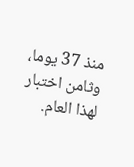منذ 37 يوما، وثامن اختبار لهذا العام.